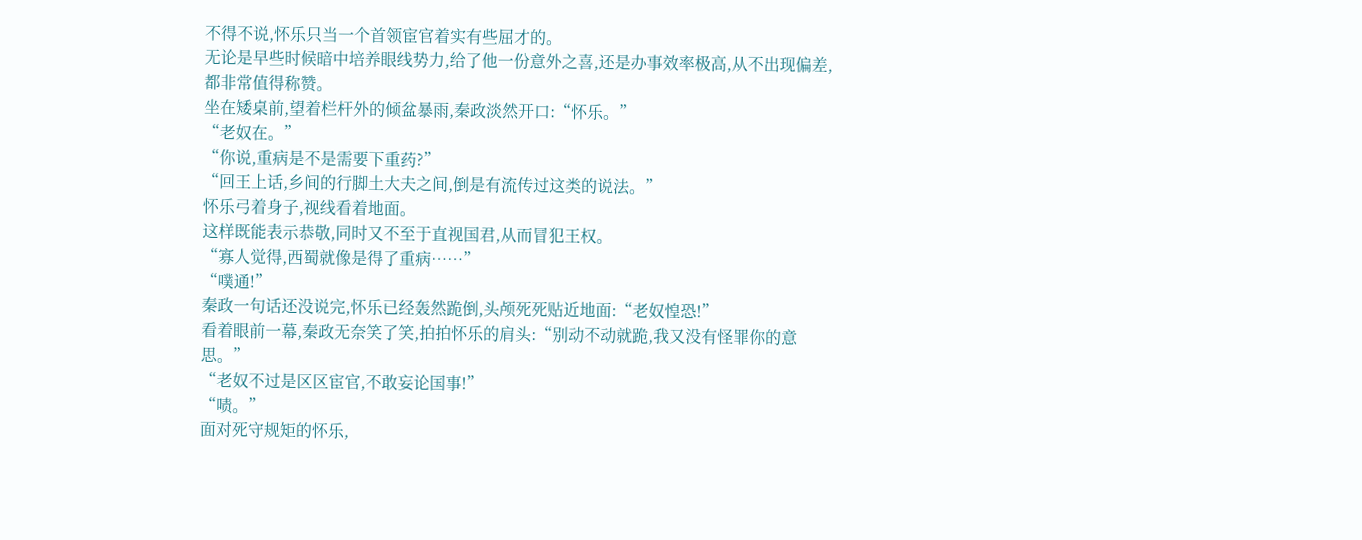不得不说,怀乐只当一个首领宦官着实有些屈才的。
无论是早些时候暗中培养眼线势力,给了他一份意外之喜,还是办事效率极高,从不出现偏差,都非常值得称赞。
坐在矮桌前,望着栏杆外的倾盆暴雨,秦政淡然开口:“怀乐。”
“老奴在。”
“你说,重病是不是需要下重药?”
“回王上话,乡间的行脚土大夫之间,倒是有流传过这类的说法。”
怀乐弓着身子,视线看着地面。
这样既能表示恭敬,同时又不至于直视国君,从而冒犯王权。
“寡人觉得,西蜀就像是得了重病……”
“噗通!”
秦政一句话还没说完,怀乐已经轰然跪倒,头颅死死贴近地面:“老奴惶恐!”
看着眼前一幕,秦政无奈笑了笑,拍拍怀乐的肩头:“别动不动就跪,我又没有怪罪你的意思。”
“老奴不过是区区宦官,不敢妄论国事!”
“啧。”
面对死守规矩的怀乐,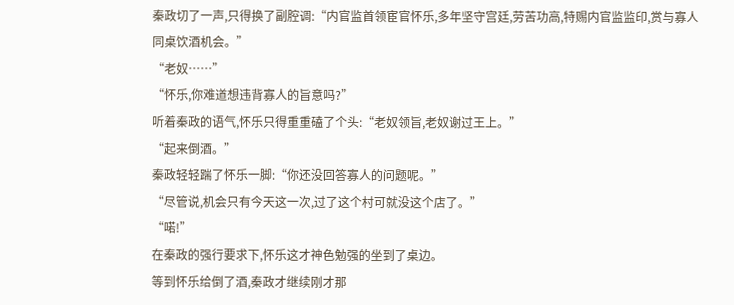秦政切了一声,只得换了副腔调:“内官监首领宦官怀乐,多年坚守宫廷,劳苦功高,特赐内官监监印,赏与寡人同桌饮酒机会。”
“老奴……”
“怀乐,你难道想违背寡人的旨意吗?”
听着秦政的语气,怀乐只得重重磕了个头:“老奴领旨,老奴谢过王上。”
“起来倒酒。”
秦政轻轻踹了怀乐一脚:“你还没回答寡人的问题呢。”
“尽管说,机会只有今天这一次,过了这个村可就没这个店了。”
“喏!”
在秦政的强行要求下,怀乐这才神色勉强的坐到了桌边。
等到怀乐给倒了酒,秦政才继续刚才那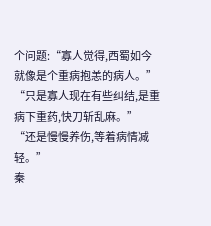个问题:“寡人觉得,西蜀如今就像是个重病抱恙的病人。”
“只是寡人现在有些纠结,是重病下重药,快刀斩乱麻。”
“还是慢慢养伤,等着病情减轻。”
秦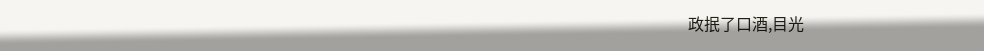政抿了口酒,目光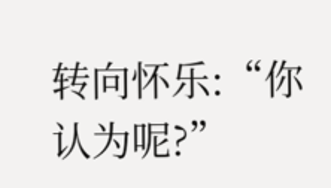转向怀乐:“你认为呢?”